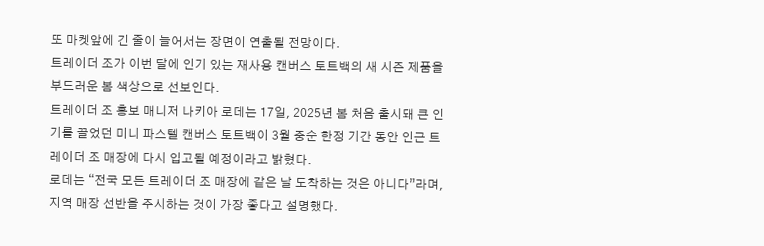또 마켓앞에 긴 줄이 늘어서는 장면이 연출될 전망이다.
트레이더 조가 이번 달에 인기 있는 재사용 캔버스 토트백의 새 시즌 제품을 부드러운 봄 색상으로 선보인다.
트레이더 조 홍보 매니저 나키아 로데는 17일, 2025년 봄 처음 출시돼 큰 인기를 끌었던 미니 파스텔 캔버스 토트백이 3월 중순 한정 기간 동안 인근 트레이더 조 매장에 다시 입고될 예정이라고 밝혔다.
로데는 “전국 모든 트레이더 조 매장에 같은 날 도착하는 것은 아니다”라며, 지역 매장 선반을 주시하는 것이 가장 좋다고 설명했다.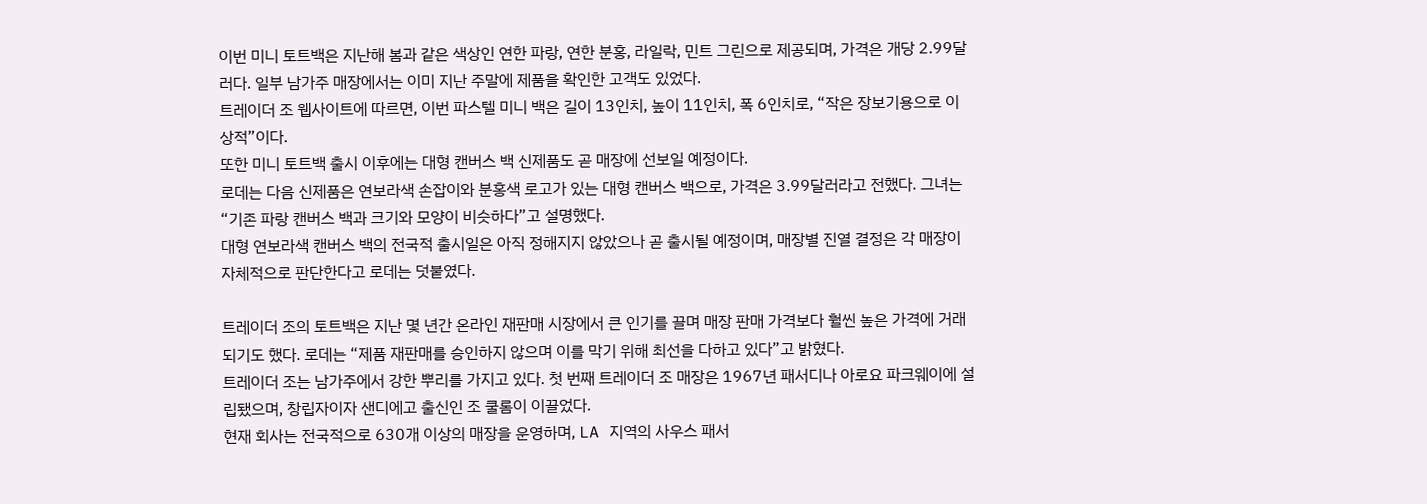이번 미니 토트백은 지난해 봄과 같은 색상인 연한 파랑, 연한 분홍, 라일락, 민트 그린으로 제공되며, 가격은 개당 2.99달러다. 일부 남가주 매장에서는 이미 지난 주말에 제품을 확인한 고객도 있었다.
트레이더 조 웹사이트에 따르면, 이번 파스텔 미니 백은 길이 13인치, 높이 11인치, 폭 6인치로, “작은 장보기용으로 이상적”이다.
또한 미니 토트백 출시 이후에는 대형 캔버스 백 신제품도 곧 매장에 선보일 예정이다.
로데는 다음 신제품은 연보라색 손잡이와 분홍색 로고가 있는 대형 캔버스 백으로, 가격은 3.99달러라고 전했다. 그녀는 “기존 파랑 캔버스 백과 크기와 모양이 비슷하다”고 설명했다.
대형 연보라색 캔버스 백의 전국적 출시일은 아직 정해지지 않았으나 곧 출시될 예정이며, 매장별 진열 결정은 각 매장이 자체적으로 판단한다고 로데는 덧붙였다.

트레이더 조의 토트백은 지난 몇 년간 온라인 재판매 시장에서 큰 인기를 끌며 매장 판매 가격보다 훨씬 높은 가격에 거래되기도 했다. 로데는 “제품 재판매를 승인하지 않으며 이를 막기 위해 최선을 다하고 있다”고 밝혔다.
트레이더 조는 남가주에서 강한 뿌리를 가지고 있다. 첫 번째 트레이더 조 매장은 1967년 패서디나 아로요 파크웨이에 설립됐으며, 창립자이자 샌디에고 출신인 조 쿨롬이 이끌었다.
현재 회사는 전국적으로 630개 이상의 매장을 운영하며, LA 지역의 사우스 패서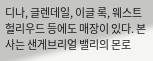디나, 글렌데일, 이글 록, 웨스트 헐리우드 등에도 매장이 있다. 본사는 샌게브리얼 밸리의 몬로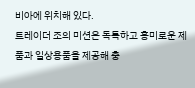비아에 위치해 있다.
트레이더 조의 미션은 독특하고 흥미로운 제품과 일상용품을 제공해 충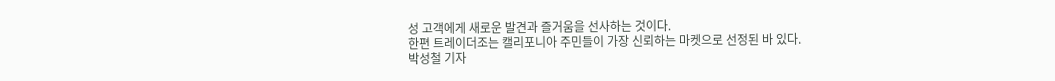성 고객에게 새로운 발견과 즐거움을 선사하는 것이다.
한편 트레이더조는 캘리포니아 주민들이 가장 신뢰하는 마켓으로 선정된 바 있다.
박성철 기자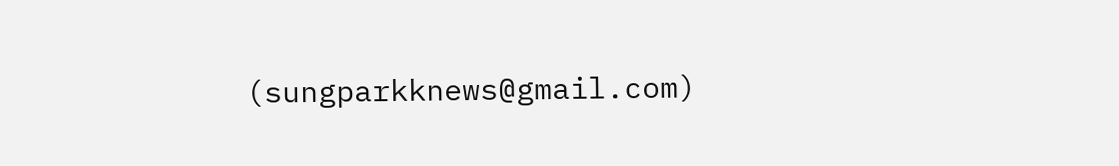(sungparkknews@gmail.com)